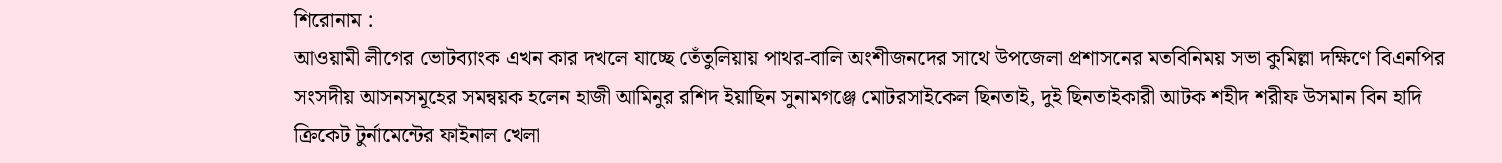শিরোনাম :
আওয়ামী লীগের ভোটব্যাংক এখন কার দখলে যাচ্ছে তেঁতুলিয়ায় পাথর-বালি অংশীজনদের সাথে উপজেলা প্রশাসনের মতবিনিময় সভা কুমিল্লা দক্ষিণে বিএনপির সংসদীয় আসনসমূহের সমন্বয়ক হলেন হাজী আমিনুর রশিদ ইয়াছিন সুনামগঞ্জে মোটরসাইকেল ছিনতাই, দুই ছিনতাইকারী আটক শহীদ শরীফ উসমান বিন হাদি ক্রিকেট টুর্নামেন্টের ফাইনাল খেলা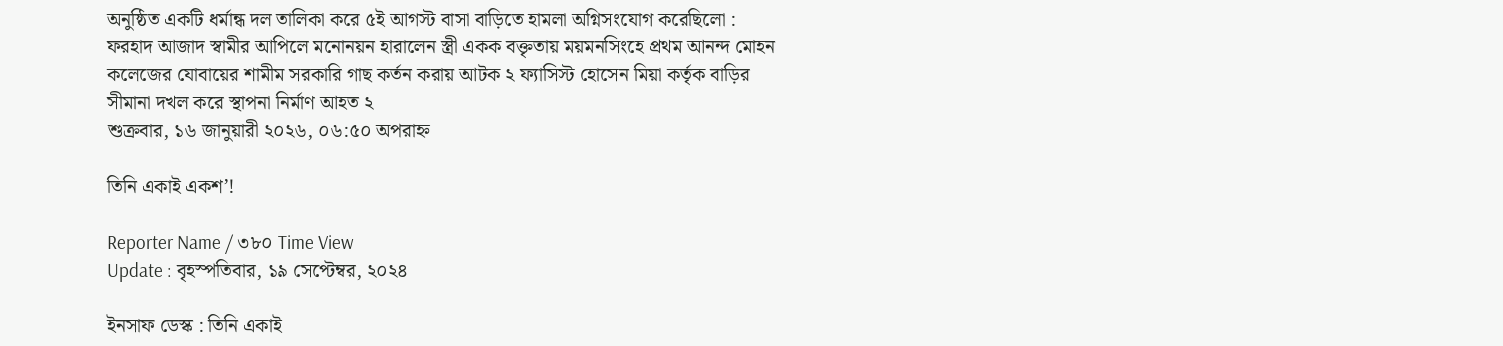অনুষ্ঠিত একটি ধর্মান্ধ দল তালিকা করে ৫ই আগস্ট বাসা বাড়িতে হামলা অগ্নিসংযোগ করেছিলো : ফরহাদ আজাদ স্বামীর আপিলে মনোনয়ন হারালেন স্ত্রী একক বক্তৃতায় ময়মনসিংহে প্রথম আনন্দ মোহন কলেজের যোবায়ের শামীম সরকারি গাছ কর্তন করায় আটক ২ ফ্যাসিস্ট হোসেন মিয়া কর্তৃক বাড়ির সীমানা দখল করে স্থাপনা নির্মাণ আহত ২
শুক্রবার, ১৬ জানুয়ারী ২০২৬, ০৬:৫০ অপরাহ্ন

তিনি একাই একশ’!

Reporter Name / ৩৮০ Time View
Update : বৃহস্পতিবার, ১৯ সেপ্টেম্বর, ২০২৪

ইনসাফ ডেস্ক : তিনি একাই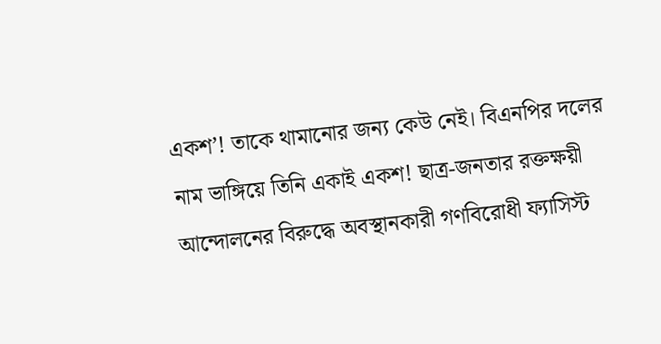একশ’! তাকে থামানোর জন্য কেউ নেই। বিএনপির দলের নাম ভাঙ্গিয়ে তিনি একাই একশ! ছাত্র-জনতার রক্তক্ষয়ী আন্দোলনের বিরুদ্ধে অবস্থানকারী গণবিরোধী ফ্যাসিস্ট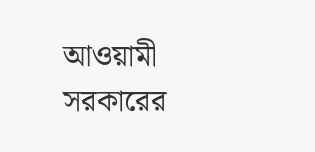আওয়ামী সরকারের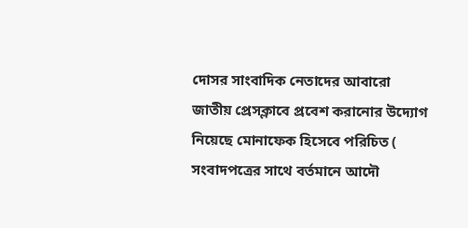দোসর সাংবাদিক নেতাদের আবারো জাতীয় প্রেসক্লাবে প্রবেশ করানোর উদ্যোগ নিয়েছে মোনাফেক হিসেবে পরিচিত ( সংবাদপত্রের সাথে বর্তমানে আদৌ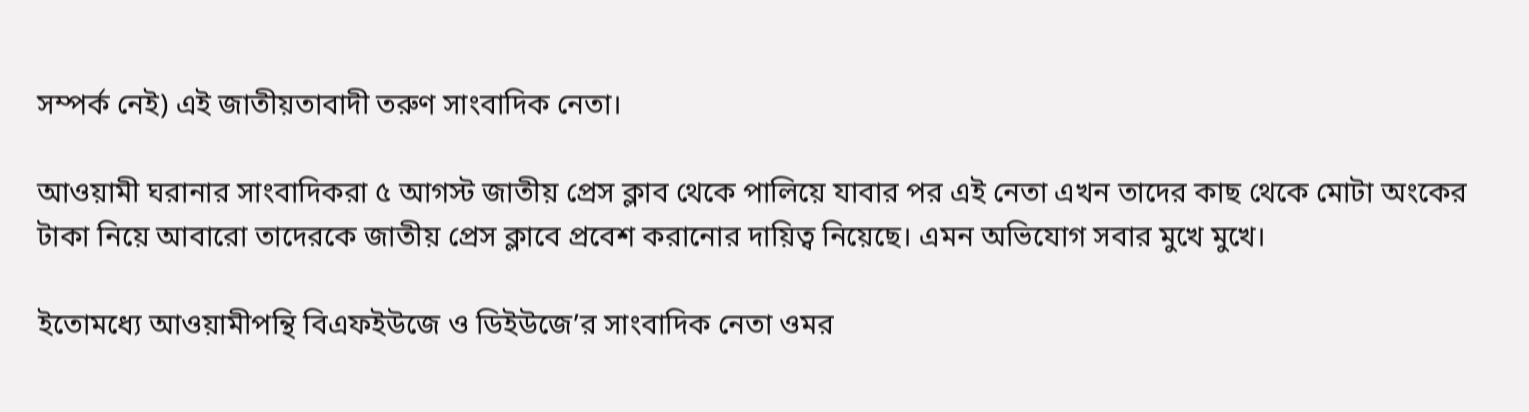সম্পর্ক নেই) এই জাতীয়তাবাদী তরুণ সাংবাদিক নেতা।

আওয়ামী ঘরানার সাংবাদিকরা ৫ আগস্ট জাতীয় প্রেস ক্লাব থেকে পালিয়ে যাবার পর এই নেতা এখন তাদের কাছ থেকে মোটা অংকের টাকা নিয়ে আবারো তাদেরকে জাতীয় প্রেস ক্লাবে প্রবেশ করানোর দায়িত্ব নিয়েছে। এমন অভিযোগ সবার মুখে মুখে।

ইতোমধ্যে আওয়ামীপন্থি বিএফইউজে ও ডিইউজে’র সাংবাদিক নেতা ওমর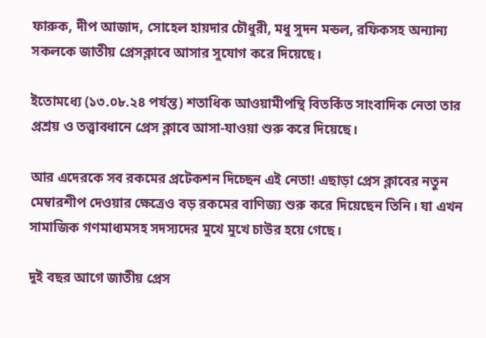ফারুক, দীপ আজাদ, সোহেল হায়দার চৌধুরী, মধু সুদন মন্ডল, রফিকসহ অন্যান্য সকলকে জাতীয় প্রেসক্লাবে আসার সুযোগ করে দিয়েছে।

ইতোমধ্যে (১৩.০৮.২৪ পর্যন্ত) শতাধিক আওয়ামীপন্থি বিতর্কিত সাংবাদিক নেতা তার প্রশ্রয় ও তত্ত্বাবধানে প্রেস ক্লাবে আসা-যাওয়া শুরু করে দিয়েছে।

আর এদেরকে সব রকমের প্রটেকশন দিচ্ছেন এই নেতা! এছাড়া প্রেস ক্লাবের নতুন মেম্বারশীপ দেওয়ার ক্ষেত্রেও বড় রকমের বাণিজ্য শুরু করে দিয়েছেন তিনি। যা এখন সামাজিক গণমাধ্যমসহ সদস্যদের মুখে মুখে চাউর হয়ে গেছে।

দুই বছর আগে জাতীয় প্রেস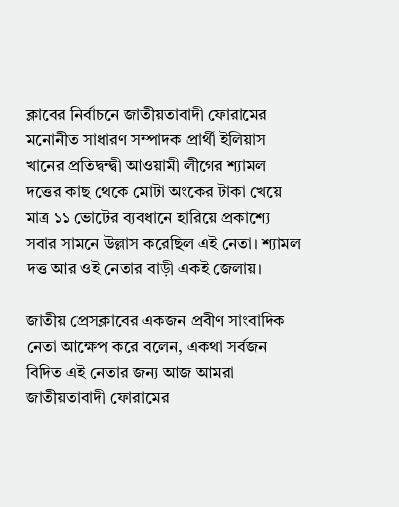ক্লাবের নির্বাচনে জাতীয়তাবাদী ফোরামের মনোনীত সাধারণ সম্পাদক প্রার্থী ইলিয়াস খানের প্রতিদ্বন্দ্বী আওয়ামী লীগের শ্যামল দত্তের কাছ থেকে মোটা অংকের টাকা খেয়ে মাত্র ১১ ভোটের ব্যবধানে হারিয়ে প্রকাশ্যে সবার সামনে উল্লাস করেছিল এই নেতা। শ্যামল দত্ত আর ওই নেতার বাড়ী একই জেলায়।

জাতীয় প্রেসক্লাবের একজন প্রবীণ সাংবাদিক নেতা আক্ষেপ করে বলেন, একথা সর্বজন বিদিত এই নেতার জন্য আজ আমরা জাতীয়তাবাদী ফোরামের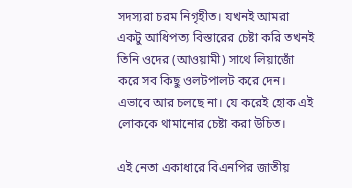সদস্যরা চরম নিগৃহীত। যখনই আমরা একটু আধিপত্য বিস্তারের চেষ্টা করি তখনই তিনি ওদের (আওয়ামী) সাথে লিয়াজোঁ করে সব কিছু ওলটপালট করে দেন। এভাবে আর চলছে না। যে করেই হোক এই লোককে থামানোর চেষ্টা করা উচিত।

এই নেতা একাধারে বিএনপির জাতীয়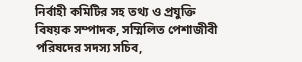নির্বাহী কমিটির সহ তথ্য ও প্রযুক্তি বিষয়ক সম্পাদক, সম্মিলিত পেশাজীবী পরিষদের সদস্য সচিব,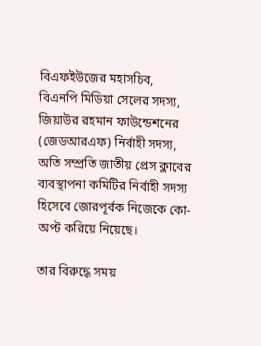বিএফইউজের মহাসচিব, বিএনপি মিডিয়া সেলের সদস্য, জিয়াউর রহমান ফাউন্ডেশনের (জেডআরএফ) নির্বাহী সদস্য, অতি সম্প্রতি জাতীয় প্রেস ক্লাবের ব্যবস্থাপনা কমিটির নির্বাহী সদস্য হিসেবে জোরপূর্বক নিজেকে কো-অপ্ট করিয়ে নিয়েছে।

তার বিরুদ্ধে সময়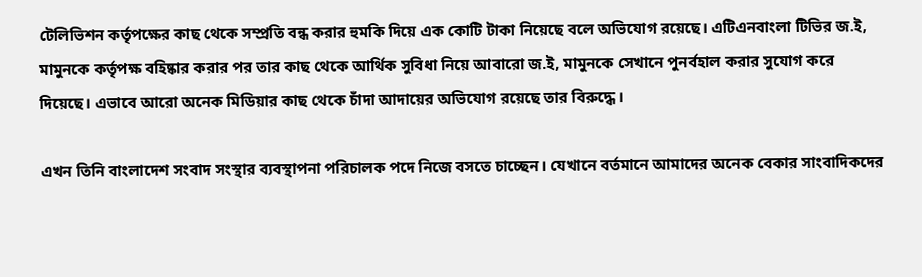টেলিভিশন কর্তৃপক্ষের কাছ থেকে সম্প্রতি বন্ধ করার হুমকি দিয়ে এক কোটি টাকা নিয়েছে বলে অভিযোগ রয়েছে। এটিএনবাংলা টিভির জ.ই, মামুনকে কর্তৃপক্ষ বহিষ্কার করার পর তার কাছ থেকে আর্থিক সুবিধা নিয়ে আবারো জ.ই, মামুনকে সেখানে পুনর্বহাল করার সুযোগ করে দিয়েছে। এভাবে আরো অনেক মিডিয়ার কাছ থেকে চাঁদা আদায়ের অভিযোগ রয়েছে তার বিরুদ্ধে।

এখন তিনি বাংলাদেশ সংবাদ সংস্থার ব্যবস্থাপনা পরিচালক পদে নিজে বসতে চাচ্ছেন। যেখানে বর্তমানে আমাদের অনেক বেকার সাংবাদিকদের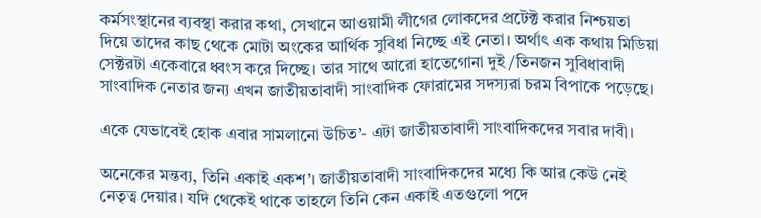কর্মসংস্থানের ব্যবস্থা করার কথা, সেখানে আওয়ামী লীগের লোকদের প্রটেক্ট করার নিশ্চয়তা দিয়ে তাদের কাছ থেকে মোটা অংকের আর্থিক সুবিধা নিচ্ছে এই নেতা। অর্থাৎ এক কথায় মিডিয়া সেক্টরটা একেবারে ধ্বংস করে দিচ্ছে। তার সাথে আরো হাতেগোনা দুই/তিনজন সুবিধাবাদী সাংবাদিক নেতার জন্য এখন জাতীয়তাবাদী সাংবাদিক ফোরামের সদস্যরা চরম বিপাকে পড়েছে।

একে যেভাবেই হোক এবার সামলানো উচিত’- এটা জাতীয়তাবাদী সাংবাদিকদের সবার দাবী।

অনেকের মন্তব্য, তিনি একাই একশ’। জাতীয়তাবাদী সাংবাদিকদের মধ্যে কি আর কেউ নেই নেতৃত্ব দেয়ার। যদি থেকেই থাকে তাহলে তিনি কেন একাই এতগুলো পদে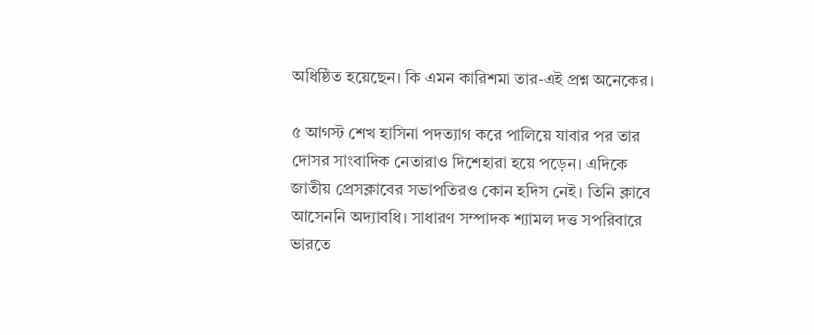অধিষ্ঠিত হয়েছেন। কি এমন কারিশমা তার-এই প্রশ্ন অনেকের।

৫ আগস্ট শেখ হাসিনা পদত্যাগ করে পালিয়ে যাবার পর তার দোসর সাংবাদিক নেতারাও দিশেহারা হয়ে পড়েন। এদিকে জাতীয় প্রেসক্লাবের সভাপতিরও কোন হদিস নেই। তিনি ক্লাবে আসেননি অদ্যাবধি। সাধারণ সম্পাদক শ্যামল দত্ত সপরিবারে ভারতে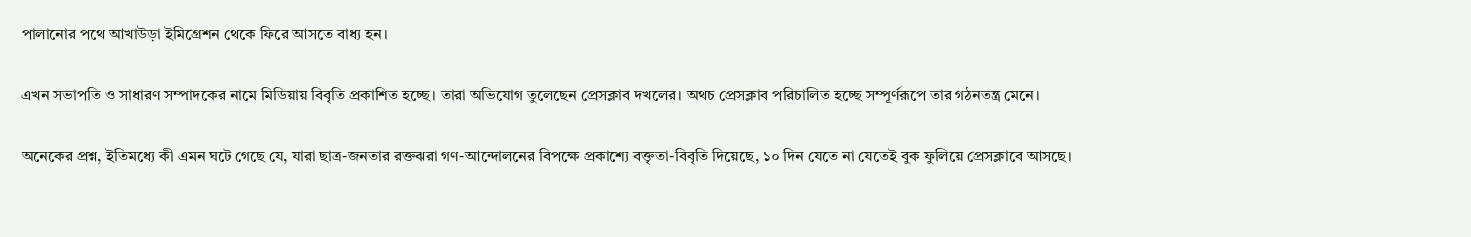পালানোর পথে আখাউড়া ইমিগ্রেশন থেকে ফিরে আসতে বাধ্য হন।

এখন সভাপতি ও সাধারণ সম্পাদকের নামে মিডিয়ায় বিবৃতি প্রকাশিত হচ্ছে। তারা অভিযোগ তুলেছেন প্রেসক্লাব দখলের। অথচ প্রেসক্লাব পরিচালিত হচ্ছে সম্পূর্ণরূপে তার গঠনতন্ত্র মেনে।

অনেকের প্রশ্ন, ইতিমধ্যে কী এমন ঘটে গেছে যে, যারা ছাত্র-জনতার রক্তঝরা গণ-আন্দোলনের বিপক্ষে প্রকাশ্যে বক্তৃতা-বিবৃতি দিয়েছে, ১০ দিন যেতে না যেতেই বুক ফুলিয়ে প্রেসক্লাবে আসছে।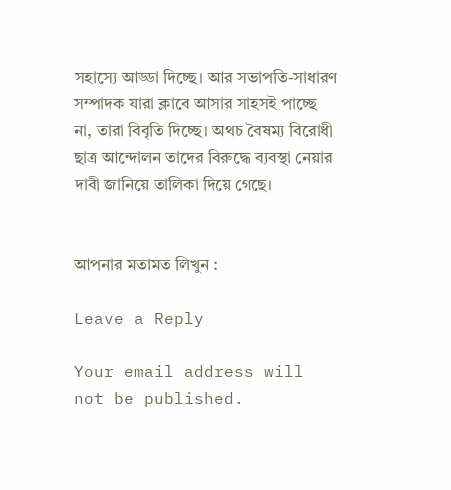সহাস্যে আড্ডা দিচ্ছে। আর সভাপতি-সাধারণ সম্পাদক যারা ক্লাবে আসার সাহসই পাচ্ছে না, তারা বিবৃতি দিচ্ছে। অথচ বৈষম্য বিরোধী ছাত্র আন্দোলন তাদের বিরুদ্ধে ব্যবস্থা নেয়ার দাবী জানিয়ে তালিকা দিয়ে গেছে।


আপনার মতামত লিখুন :

Leave a Reply

Your email address will not be published.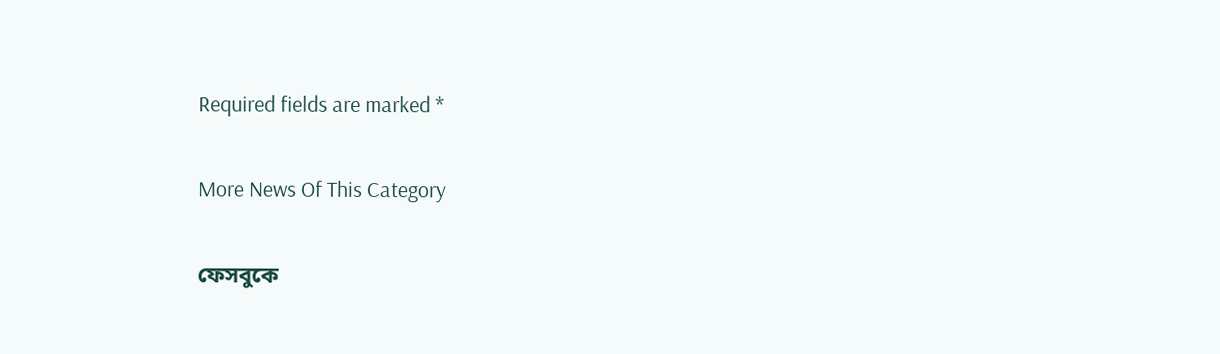Required fields are marked *

More News Of This Category

ফেসবুকে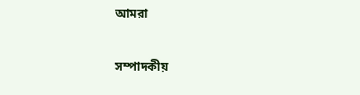আমরা

সম্পাদকীয়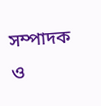সম্পাদক ও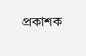প্রকাশক